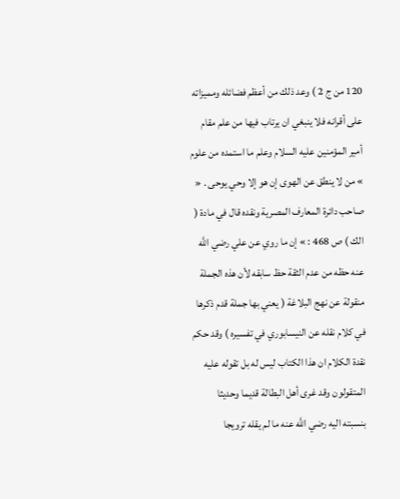120 من ج 2 ) وعد ذلك من أعظم فضائله ومميزاته على أقرانه فلا ينبغي ان يرتاب فيها من علم مقام أمير المؤمنين عليه السلام وعلم ما استمده من علوم » من لا ينطق عن الهوى إن هو إلا وحي يوحى . « صاحب دائرة المعارف المصرية ونقده قال في مادة ( الك ) ص 468 : » إن ما روي عن علي رضي اللَّه عنه حظه من عدم الثقة حظ سابقه لأن هذه الجملة منقولة عن نهج البلاغة ( يعني بها جملة قدم ذكرها في كلام نقله عن النيسابوري في تفسيره ) وقد حكم نقدة الكلام ان هذا الكتاب ليس له بل تقوله عليه المتقولون وقد غرى أهل البطالة قديما وحديثا بنسبته اليه رضي اللَّه عنه ما لم يقله ترويجا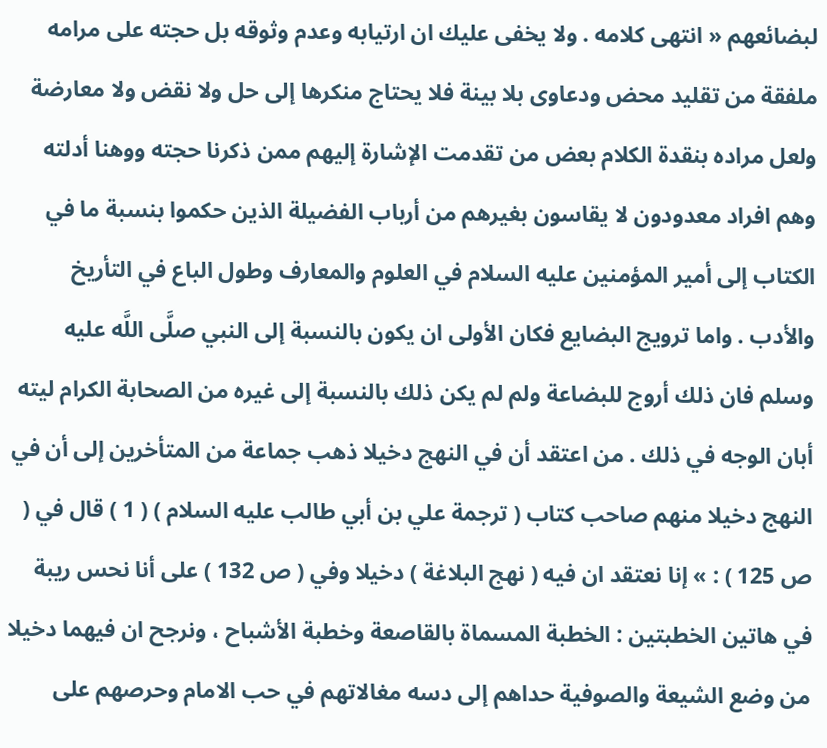لبضائعهم « انتهى كلامه . ولا يخفى عليك ان ارتيابه وعدم وثوقه بل حجته على مرامه ملفقة من تقليد محض ودعاوى بلا بينة فلا يحتاج منكرها إلى حل ولا نقض ولا معارضة ولعل مراده بنقدة الكلام بعض من تقدمت الإشارة إليهم ممن ذكرنا حجته ووهنا أدلته وهم افراد معدودون لا يقاسون بغيرهم من أرباب الفضيلة الذين حكموا بنسبة ما في الكتاب إلى أمير المؤمنين عليه السلام في العلوم والمعارف وطول الباع في التأريخ والأدب . واما ترويج البضايع فكان الأولى ان يكون بالنسبة إلى النبي صلَّى اللَّه عليه وسلم فان ذلك أروج للبضاعة ولم لم يكن ذلك بالنسبة إلى غيره من الصحابة الكرام ليته أبان الوجه في ذلك . من اعتقد أن في النهج دخيلا ذهب جماعة من المتأخرين إلى أن في النهج دخيلا منهم صاحب كتاب ( ترجمة علي بن أبي طالب عليه السلام ) ( 1 ) قال في ( ص 125 ) : » إنا نعتقد ان فيه ( نهج البلاغة ) دخيلا وفي ( ص 132 ) على أنا نحس ريبة في هاتين الخطبتين : الخطبة المسماة بالقاصعة وخطبة الأشباح ، ونرجح ان فيهما دخيلا من وضع الشيعة والصوفية حداهم إلى دسه مغالاتهم في حب الامام وحرصهم على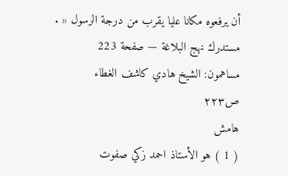أن يرفعوه مكانا عليا يقرب من درجة الرسول « .
مستدرك نهج البلاغة — صفحة 223
مساهمون: الشيخ هادي كاشف الغطاء
ص٢٢٣
هامش
( 1 ) هو الأستاذ احمد زكي صفوت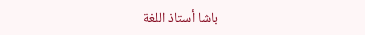باشا أستاذ اللغة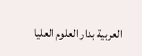العربية بدار العلوم العليا